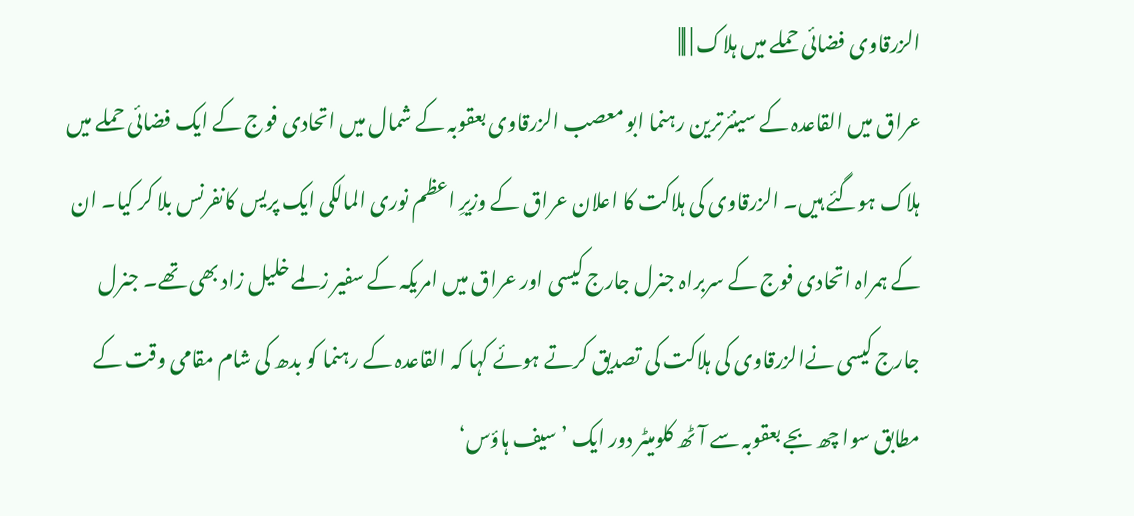الزرقاوی فضائی حملے میں ہلاک | |||
عراق میں القاعدہ کے سینئرترین رہنما ابو معصب الزرقاوی بعقوبہ کے شمال میں اتحادی فوج کے ایک فضائی حملے میں ہلاک ہوگئے ہیں۔ الزرقاوی کی ہلاکت کا اعلان عراق کے وزیرِ اعظم نوری المالکی ایک پریس کانفرنس بلا کر کیا۔ ان کے ہمراہ اتحادی فوج کے سربراہ جنرل جارج کیسی اور عراق میں امریکہ کے سفیر زلمے خلیل زاد بھی تھے۔ جنرل جارج کیسی نےالزرقاوی کی ہلاکت کی تصدیق کرتے ہوئے کہا کہ القاعدہ کے رہنما کو بدھ کی شام مقامی وقت کے مطابق سوا چھ بجے بعقوبہ سے آٹھ کلومیٹر دور ایک ’سیف ہاؤس‘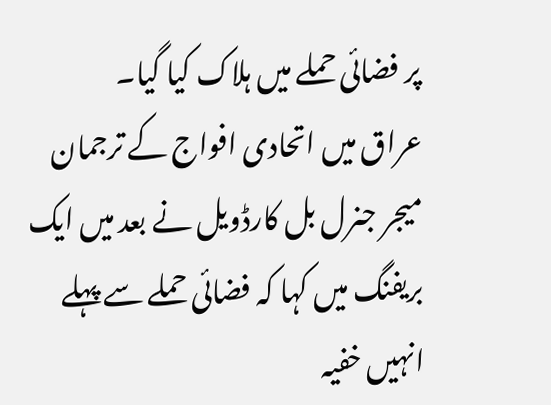پر فضائی حملے میں ہلاک کیا گیا۔
عراق میں اتحادی افواج کے ترجمان میجر جنرل بل کارڈویل نے بعد میں ایک بریفنگ میں کہا کہ فضائی حملے سے پہلے انہیں خفیہ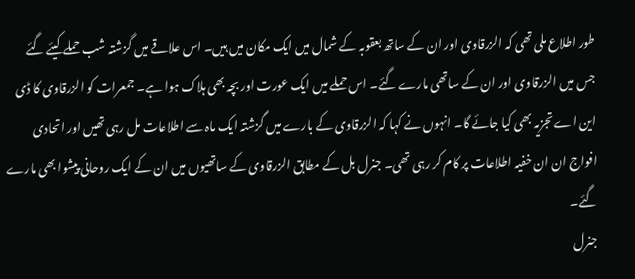طور اطلاع ملی تھی کہ الزرقاوی اور ان کے ساتھ بعقوبہ کے شمال میں ایک مکان میں ہیں۔ اس علاقے میں گزشتہ شب حملے کیئے گئے جس میں الزرقاوی اور ان کے ساتھی مارے گئے۔ اس حملے میں ایک عورت اور بچہ بھی ہلاک ہوا ہے۔ جمعرات کو الزرقاوی کا ڈی این اے تجزیہ بھی کیا جائے گا۔ انہوں نے کہا کہ الزرقاوی کے بارے میں گزشتہ ایک ماہ سے اطلاعات مل رہی تھیں اور اتحادی افواج ان ان خفیہ اطلاعات پر کام کر رہی تھی۔ جنرل بل کے مطابق الزرقاوی کے ساتھیوں میں ان کے ایک روحانی پیشوا بھی مارے گئے۔
جنرل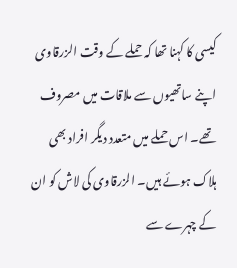کیسی کا کہنا تھا کہ حملے کے وقت الزرقاوی اپنے ساتھیوں سے ملاقات میں مصروف تھے۔ اس حملے میں متعدد دیگر افراد بھی ہلاک ہوئے ہیں۔ الزرقاوی کی لاش کو ان کے چہرے سے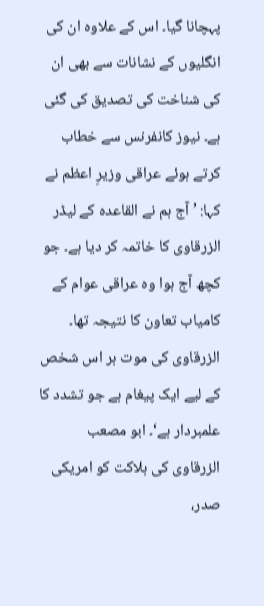پہچانا گیا۔ اس کے علاوہ ان کی انگلیوں کے نشانات سے بھی ان کی شناخت کی تصدیق کی گئی ہے۔ نیوز کانفرنس سے خطاب کرتے ہوئے عراقی وزیرِ اعظم نے کہا: ’ آج ہم نے القاعدہ کے لیڈر الزرقاوی کا خاتمہ کر دیا ہے۔ جو کچھ آج ہوا وہ عراقی عوام کے کامیاب تعاون کا نتیجہ تھا۔ الزرقاوی کی موت ہر اس شخص کے لیے ایک پیغام ہے جو تشدد کا علمبردار ہے‘۔ ابو مصعب الزرقاوی کی ہلاکت کو امریکی صدر،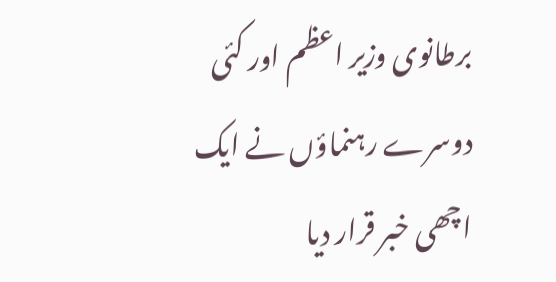برطانوی وزیر اعظم اور کئی دوسرے رہنماؤں نے ایک اچھی خبر قرار دیا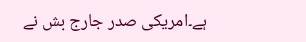ہے۔امریکی صدر جارج بش نے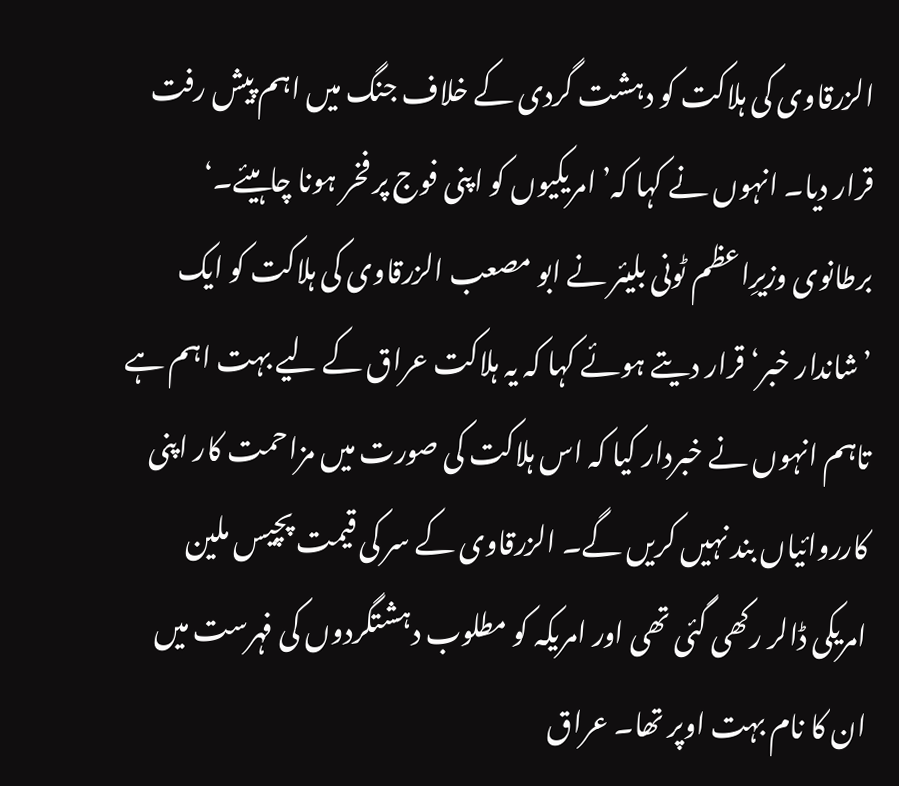الزرقاوی کی ہلاکت کو دہشت گردی کے خلاف جنگ میں اہم پیش رفت قرار دیا۔ انہوں نے کہا کہ’ امریکیوں کو اپنی فوج پر فخر ہونا چاہیئے۔‘
برطانوی وزیرِاعظم ٹونی بلیئر نے ابو مصعب الزرقاوی کی ہلاکت کو ایک ’شاندار خبر‘ قرار دیتے ہوئے کہا کہ یہ ہلاکت عراق کے لیے بہت اہم ہے تاہم انہوں نے خبردار کیا کہ اس ہلاکت کی صورت میں مزاحمت کار اپنی کارروائیاں بند نہیں کریں گے۔ الزرقاوی کے سر کی قیمت پچیس ملین امریکی ڈالر رکھی گئی تھی اور امریکہ کو مطلوب دہشتگردوں کی فہرست میں ان کا نام بہت اوپر تھا۔ عراق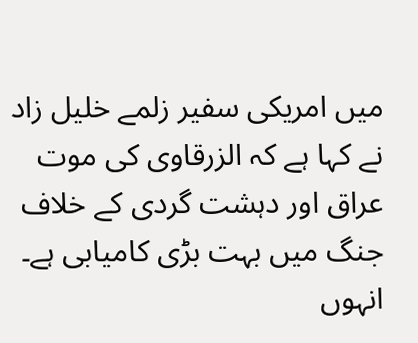میں امریکی سفیر زلمے خلیل زاد نے کہا ہے کہ الزرقاوی کی موت عراق اور دہشت گردی کے خلاف جنگ میں بہت بڑی کامیابی ہے۔ انہوں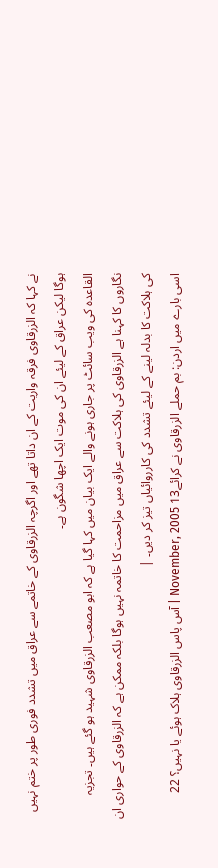نے کہا کہ الزرقاوی فرقہ واریت کے ان داتا تھے اور اگرچہ الزرقاوی کے خاتمے سے عراق میں تشدد فوری طور پر ختم نہیں ہوگا لیکن عراق کے لیئے ان کی موت ایک اچھا شگون ہے۔
القاعدہ کی ویب سائٹ پر جاری ہونے والے ایک بیان میں کہا گیا ہے کہ ابو مصعب الزرقاوی شہید ہو گئے ہیں۔ تجزیہ نگاروں کا کہنا ہے الزرقاوی کی ہلاکت سے عراق میں مزاحمت کا خاتمہ نہیں ہوگا بلکہ ممکن ہے کہ الزرقاوی کے حواری ان کی ہلاکت کا بدلہ لینے کے لیئے تشدد کی کارروائیاں تیز کر دیں۔ |
اسی بارے میں اردن: بم حملے الزرقاوی نے کرائے13 November, 2005 | آس پاس الزرقاوی ہلاک ہوئے یا نہیں؟ 22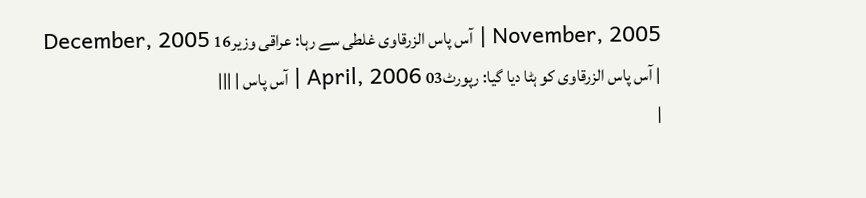November, 2005 | آس پاس الزرقاوی غلطی سے رہا: عراقی وزیر16 December, 2005 | آس پاس الزرقاوی کو ہٹا دیا گیا: رپورٹ03 April, 2006 | آس پاس | |||
|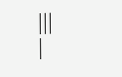|||
|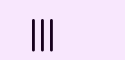|||